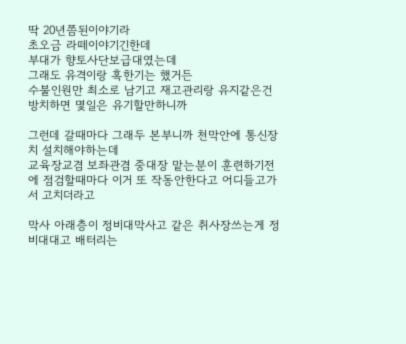딱 20년쯤된이야기라
초오금 라떼이야기긴한데
부대가 향토사단보급대였는데
그래도 유격이랑 혹한기는 했거든
수불인원만 최소로 남기고 재고관리랑 유지같은건 방치하면 몇일은 유기할만하니까

그런데 갈때마다 그래두 본부니까 천막안에 통신장치 설치해야하는데
교육장교겸 보좌관겸 중대장 맡는분이 훈련하기전에 점검할때마다 이거 또 작동안한다고 어디들고가서 고치더라고

막사 아래층이 정비대막사고 같은 취사장쓰는게 정비대대고 배터리는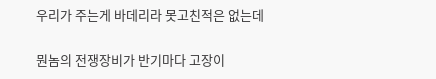우리가 주는게 바데리라 못고친적은 없는데

뭔놈의 전쟁장비가 반기마다 고장이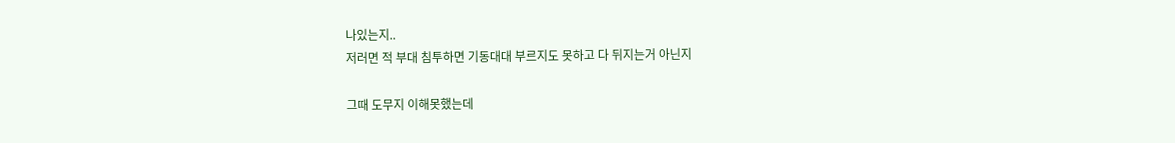나있는지..
저러면 적 부대 침투하면 기동대대 부르지도 못하고 다 뒤지는거 아닌지

그때 도무지 이해못했는데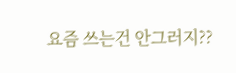요즘 쓰는건 안그러지??